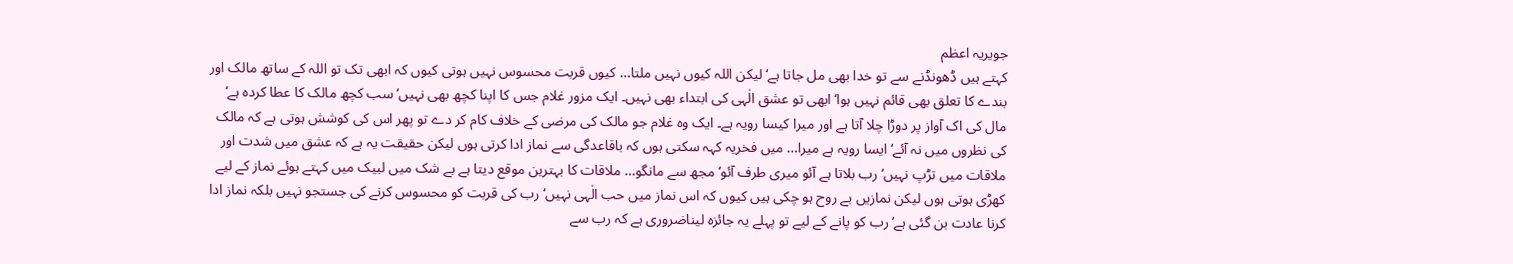جویریہ اعظم
کہتے ہیں ڈھونڈنے سے تو خدا بھی مل جاتا ہے‘ لیکن اللہ کیوں نہیں ملتا… کیوں قربت محسوس نہیں ہوتی کیوں کہ ابھی تک تو اللہ کے ساتھ مالک اور بندے کا تعلق بھی قائم نہیں ہوا‘ ابھی تو عشق الٰہی کی ابتداء بھی نہیں۔ ایک مزور غلام جس کا اپنا کچھ بھی نہیں‘ سب کچھ مالک کا عطا کردہ ہے‘ مال کی اک آواز پر دوڑا چلا آتا ہے اور میرا کیسا رویہ ہے۔ ایک وہ غلام جو مالک کی مرضی کے خلاف کام کر دے تو پھر اس کی کوشش ہوتی ہے کہ مالک کی نظروں میں نہ آئے‘ ایسا رویہ ہے میرا… میں فخریہ کہہ سکتی ہوں کہ باقاعدگی سے نماز ادا کرتی ہوں لیکن حقیقت یہ ہے کہ عشق میں شدت اور ملاقات میں تڑپ نہیں‘ رب بلاتا ہے آئو میری طرف آئو‘ مجھ سے مانگو… ملاقات کا بہترین موقع دیتا ہے بے شک میں لبیک میں کہتے ہوئے نماز کے لیے کھڑی ہوتی ہوں لیکن نمازیں بے روح ہو چکی ہیں کیوں کہ اس نماز میں حب الٰہی نہیں‘ رب کی قربت کو محسوس کرنے کی جستجو نہیں بلکہ نماز ادا کرنا عادت بن گئی ہے‘ رب کو پانے کے لیے تو پہلے یہ جائزہ لیناضروری ہے کہ رب سے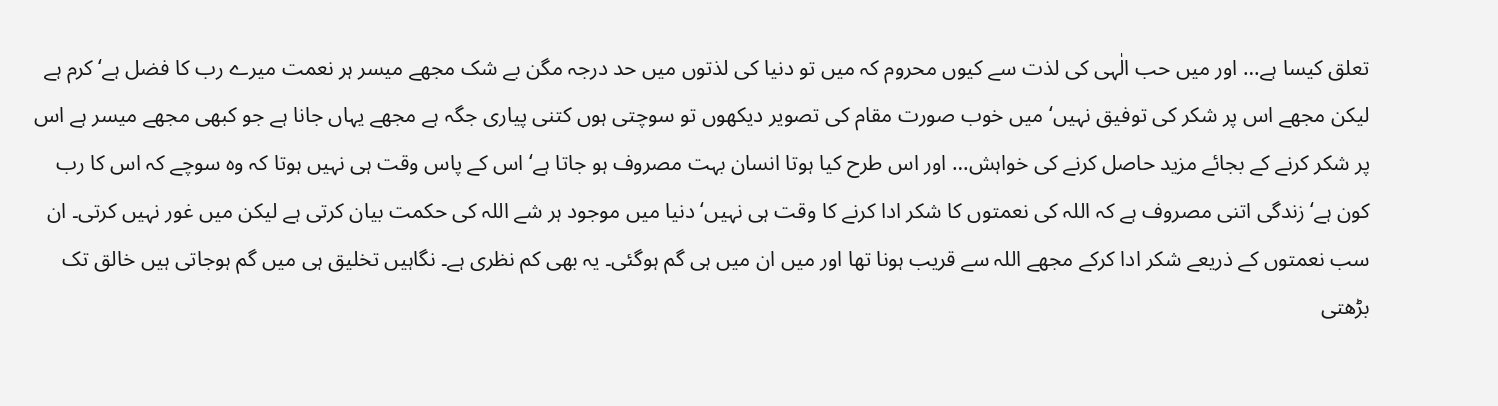تعلق کیسا ہے… اور میں حب الٰہی کی لذت سے کیوں محروم کہ میں تو دنیا کی لذتوں میں حد درجہ مگن بے شک مجھے میسر ہر نعمت میرے رب کا فضل ہے‘ کرم ہے لیکن مجھے اس پر شکر کی توفیق نہیں‘ میں خوب صورت مقام کی تصویر دیکھوں تو سوچتی ہوں کتنی پیاری جگہ ہے مجھے یہاں جانا ہے جو کبھی مجھے میسر ہے اس پر شکر کرنے کے بجائے مزید حاصل کرنے کی خواہش… اور اس طرح کیا ہوتا انسان بہت مصروف ہو جاتا ہے‘ اس کے پاس وقت ہی نہیں ہوتا کہ وہ سوچے کہ اس کا رب کون ہے‘ زندگی اتنی مصروف ہے کہ اللہ کی نعمتوں کا شکر ادا کرنے کا وقت ہی نہیں‘ دنیا میں موجود ہر شے اللہ کی حکمت بیان کرتی ہے لیکن میں غور نہیں کرتی۔ ان سب نعمتوں کے ذریعے شکر ادا کرکے مجھے اللہ سے قریب ہونا تھا اور میں ان میں ہی گم ہوگئی۔ یہ بھی کم نظری ہے۔ نگاہیں تخلیق ہی میں گم ہوجاتی ہیں خالق تک بڑھتی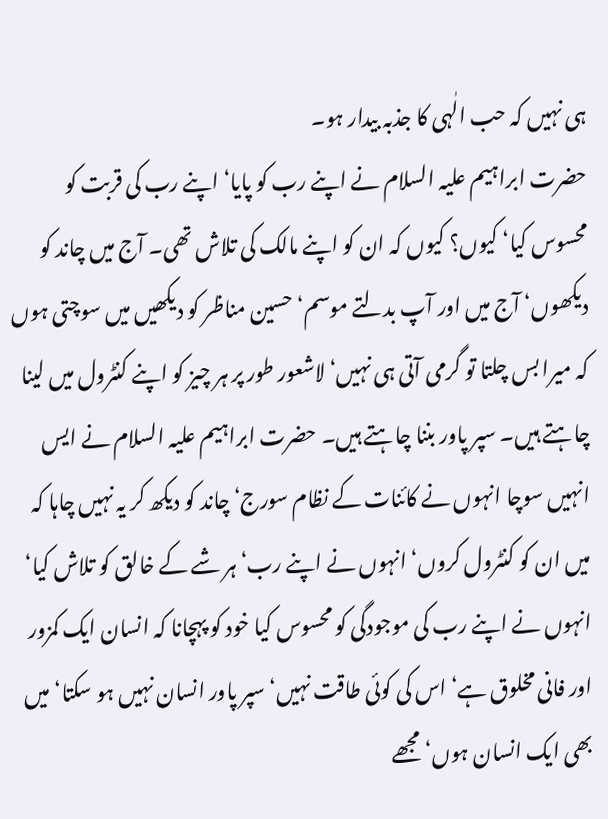ہی نہیں کہ حب الٰہی کا جذبہ بیدار ہو۔
حضرت ابراہیم علیہ السلام نے اپنے رب کو پایا‘ اپنے رب کی قربت کو محسوس کیا‘ کیوں؟ کیوں کہ ان کو اپنے مالک کی تلاش تھی۔ آج میں چاند کو دیکھوں‘ آج میں اور آپ بدلتے موسم‘ حسین مناظر کو دیکھیں میں سوچتی ہوں کہ میرا بس چلتا تو گرمی آتی ہی نہیں‘ لاشعور طور پر ہر چیز کو اپنے کنٹرول میں لینا چاہتے ہیں۔ سپر پاور بننا چاہتے ہیں۔ حضرت ابراہیم علیہ السلام نے ایس انہیں سوچا انہوں نے کائنات کے نظام سورج‘ چاند کو دیکھ کر یہ نہیں چاہا کہ میں ان کو کنٹرول کروں‘ انہوں نے اپنے رب‘ ہر شے کے خالق کو تلاش کیا‘ انہوں نے اپنے رب کی موجودگی کو محسوس کیا خود کو پہچانا کہ انسان ایک کمزور اور فانی مخلوق ہے‘ اس کی کوئی طاقت نہیں‘ سپر پاور انسان نہیں ہو سکتا‘ میں بھی ایک انسان ہوں‘ مجھے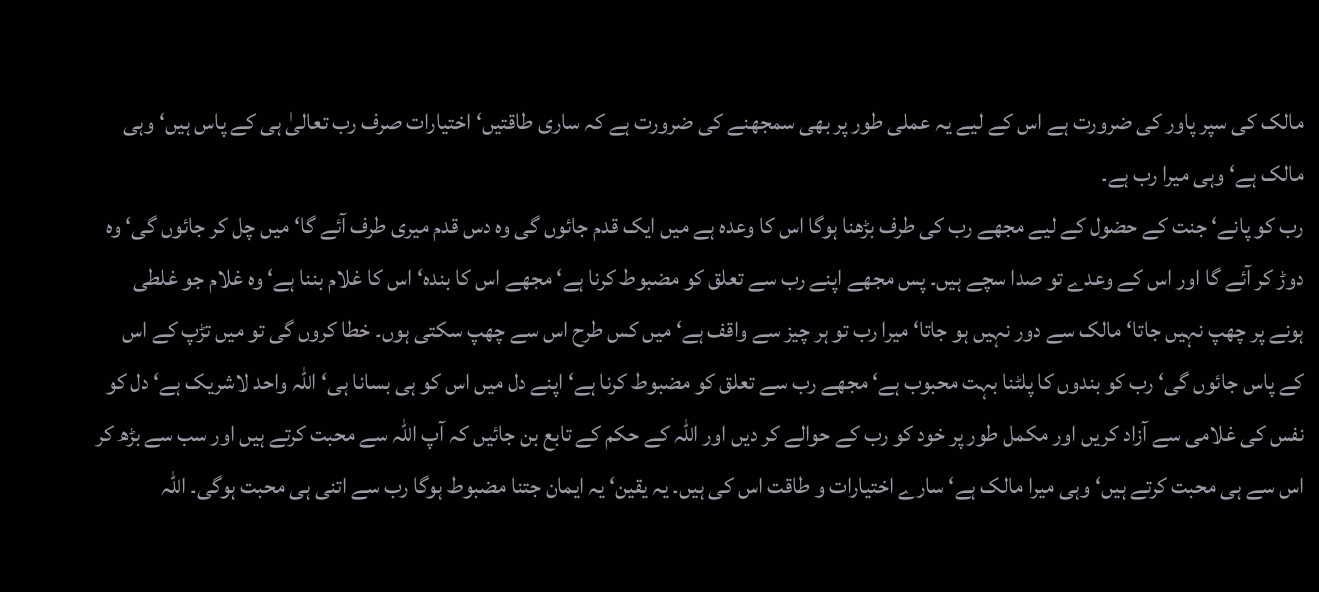مالک کی سپر پاور کی ضرورت ہے اس کے لیے یہ عملی طور پر بھی سمجھنے کی ضرورت ہے کہ ساری طاقتیں‘ اختیارات صرف رب تعالیٰ ہی کے پاس ہیں‘ وہی مالک ہے‘ وہی میرا رب ہے۔
رب کو پانے‘ جنت کے حضول کے لیے مجھے رب کی طرف بڑھنا ہوگا اس کا وعدہ ہے میں ایک قدم جائوں گی وہ دس قدم میری طرف آئے گا‘ میں چل کر جائوں گی‘ وہ دوڑ کر آئے گا اور اس کے وعدے تو صدا سچے ہیں۔ پس مجھے اپنے رب سے تعلق کو مضبوط کرنا ہے‘ مجھے اس کا بندہ‘ اس کا غلام بننا ہے‘ وہ غلام جو غلطی ہونے پر چھپ نہیں جاتا‘ مالک سے دور نہیں ہو جاتا‘ میرا رب تو ہر چیز سے واقف ہے‘ میں کس طرح اس سے چھپ سکتی ہوں۔ خطا کروں گی تو میں تڑپ کے اس کے پاس جائوں گی‘ رب کو بندوں کا پلٹنا بہت محبوب ہے‘ مجھے رب سے تعلق کو مضبوط کرنا ہے‘ اپنے دل میں اس کو ہی بسانا ہی‘ اللہ واحد لاشریک ہے‘ دل کو نفس کی غلامی سے آزاد کریں اور مکمل طور پر خود کو رب کے حوالے کر دیں اور اللہ کے حکم کے تابع بن جائیں کہ آپ اللہ سے محبت کرتے ہیں اور سب سے بڑھ کر اس سے ہی محبت کرتے ہیں‘ وہی میرا مالک ہے‘ سارے اختیارات و طاقت اس کی ہیں۔ یہ یقین‘ یہ ایمان جتنا مضبوط ہوگا رب سے اتنی ہی محبت ہوگی۔ اللہ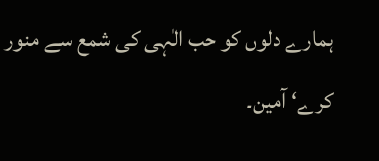ہمارے دلوں کو حب الٰہی کی شمع سے منور کرے‘ آمین۔